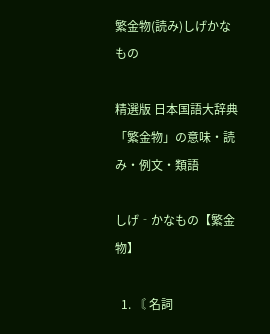繁金物(読み)しげかなもの

精選版 日本国語大辞典 「繁金物」の意味・読み・例文・類語

しげ‐かなもの【繁金物】

  1. 〘 名詞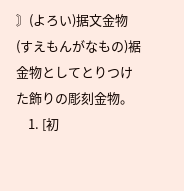〙(よろい)据文金物(すえもんがなもの)裾金物としてとりつけた飾りの彫刻金物。
    1. [初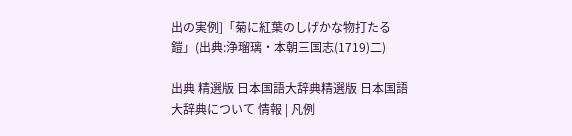出の実例]「菊に紅葉のしげかな物打たる鎧」(出典:浄瑠璃・本朝三国志(1719)二)

出典 精選版 日本国語大辞典精選版 日本国語大辞典について 情報 | 凡例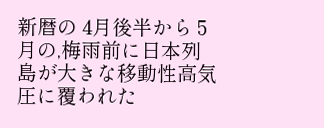新暦の 4月後半から 5月の,梅雨前に日本列島が大きな移動性高気圧に覆われた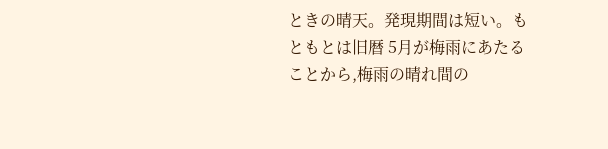ときの晴天。発現期間は短い。もともとは旧暦 5月が梅雨にあたることから,梅雨の晴れ間の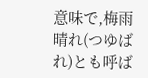意味で,梅雨晴れ(つゆばれ)とも呼ば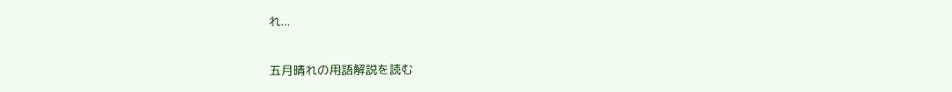れ...

五月晴れの用語解説を読む